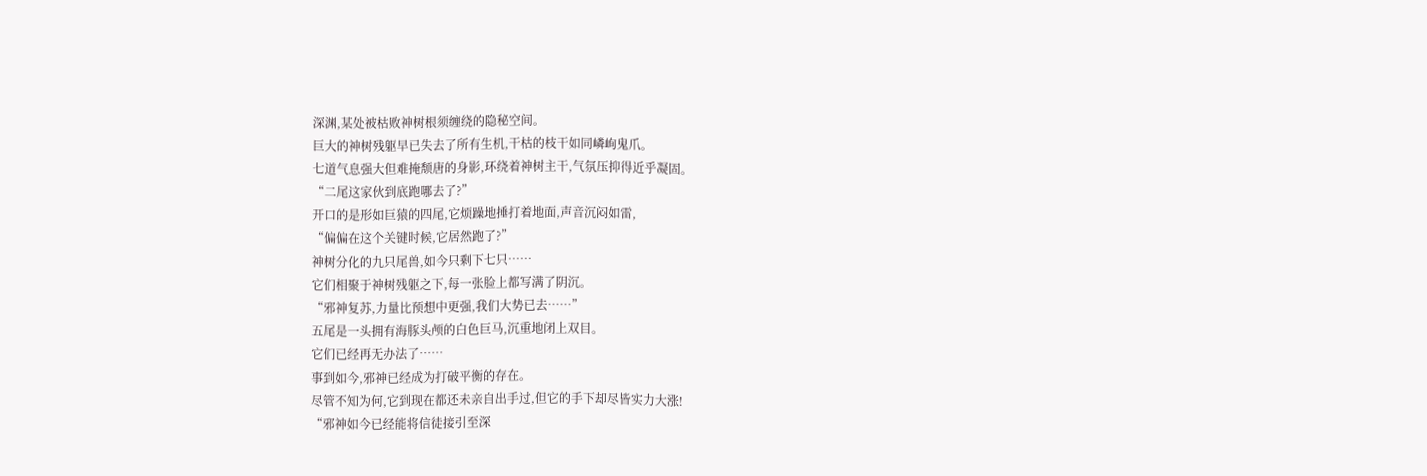深渊,某处被枯败神树根须缠绕的隐秘空间。
巨大的神树残躯早已失去了所有生机,干枯的枝干如同嶙峋鬼爪。
七道气息强大但难掩颓唐的身影,环绕着神树主干,气氛压抑得近乎凝固。
“二尾这家伙到底跑哪去了?”
开口的是形如巨猿的四尾,它烦躁地捶打着地面,声音沉闷如雷,
“偏偏在这个关键时候,它居然跑了?”
神树分化的九只尾兽,如今只剩下七只……
它们相聚于神树残躯之下,每一张脸上都写满了阴沉。
“邪神复苏,力量比预想中更强,我们大势已去……”
五尾是一头拥有海豚头颅的白色巨马,沉重地闭上双目。
它们已经再无办法了……
事到如今,邪神已经成为打破平衡的存在。
尽管不知为何,它到现在都还未亲自出手过,但它的手下却尽皆实力大涨!
“邪神如今已经能将信徒接引至深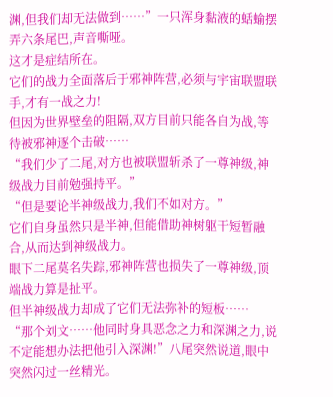渊,但我们却无法做到……”一只浑身黏液的蛞蝓摆弄六条尾巴,声音嘶哑。
这才是症结所在。
它们的战力全面落后于邪神阵营,必须与宇宙联盟联手,才有一战之力!
但因为世界壁垒的阻隔,双方目前只能各自为战,等待被邪神逐个击破……
“我们少了二尾,对方也被联盟斩杀了一尊神级,神级战力目前勉强持平。”
“但是要论半神级战力,我们不如对方。”
它们自身虽然只是半神,但能借助神树躯干短暂融合,从而达到神级战力。
眼下二尾莫名失踪,邪神阵营也损失了一尊神级,顶端战力算是扯平。
但半神级战力却成了它们无法弥补的短板……
“那个刘文……他同时身具恶念之力和深渊之力,说不定能想办法把他引入深渊!”八尾突然说道,眼中突然闪过一丝精光。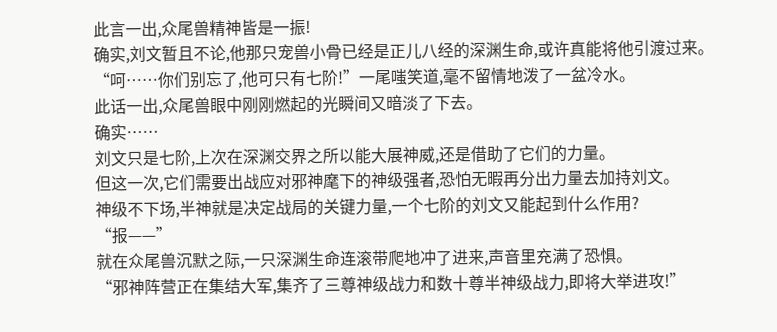此言一出,众尾兽精神皆是一振!
确实,刘文暂且不论,他那只宠兽小骨已经是正儿八经的深渊生命,或许真能将他引渡过来。
“呵……你们别忘了,他可只有七阶!”一尾嗤笑道,毫不留情地泼了一盆冷水。
此话一出,众尾兽眼中刚刚燃起的光瞬间又暗淡了下去。
确实……
刘文只是七阶,上次在深渊交界之所以能大展神威,还是借助了它们的力量。
但这一次,它们需要出战应对邪神麾下的神级强者,恐怕无暇再分出力量去加持刘文。
神级不下场,半神就是决定战局的关键力量,一个七阶的刘文又能起到什么作用?
“报——”
就在众尾兽沉默之际,一只深渊生命连滚带爬地冲了进来,声音里充满了恐惧。
“邪神阵营正在集结大军,集齐了三尊神级战力和数十尊半神级战力,即将大举进攻!”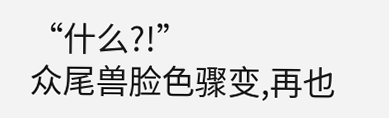“什么?!”
众尾兽脸色骤变,再也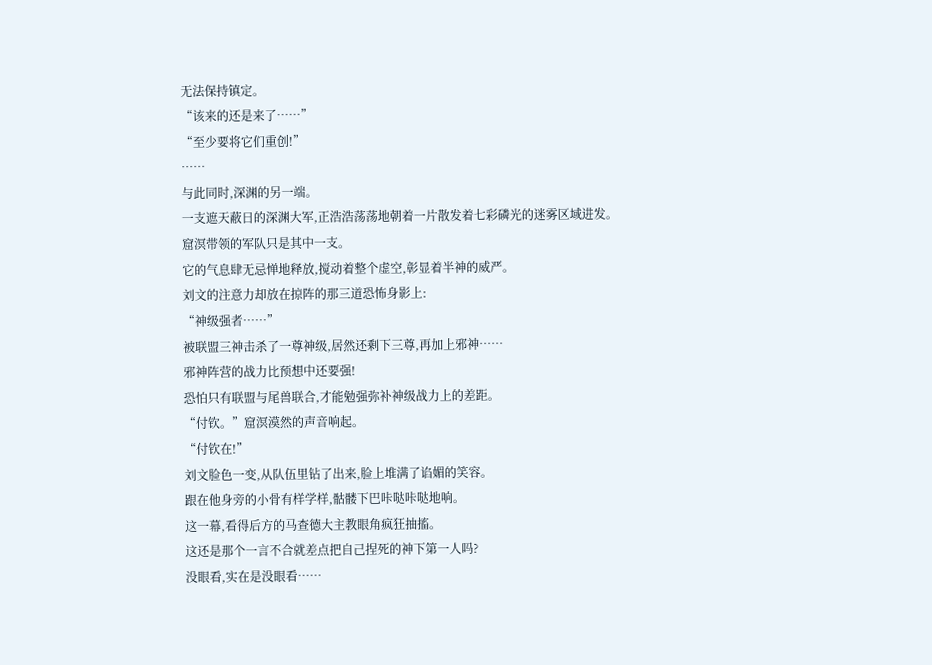无法保持镇定。
“该来的还是来了……”
“至少要将它们重创!”
……
与此同时,深渊的另一端。
一支遮天蔽日的深渊大军,正浩浩荡荡地朝着一片散发着七彩磷光的迷雾区域进发。
窟溟带领的军队只是其中一支。
它的气息肆无忌惮地释放,搅动着整个虚空,彰显着半神的威严。
刘文的注意力却放在掠阵的那三道恐怖身影上:
“神级强者……”
被联盟三神击杀了一尊神级,居然还剩下三尊,再加上邪神……
邪神阵营的战力比预想中还要强!
恐怕只有联盟与尾兽联合,才能勉强弥补神级战力上的差距。
“付钦。”窟溟漠然的声音响起。
“付钦在!”
刘文脸色一变,从队伍里钻了出来,脸上堆满了谄媚的笑容。
跟在他身旁的小骨有样学样,骷髅下巴咔哒咔哒地响。
这一幕,看得后方的马查德大主教眼角疯狂抽搐。
这还是那个一言不合就差点把自己捏死的神下第一人吗?
没眼看,实在是没眼看……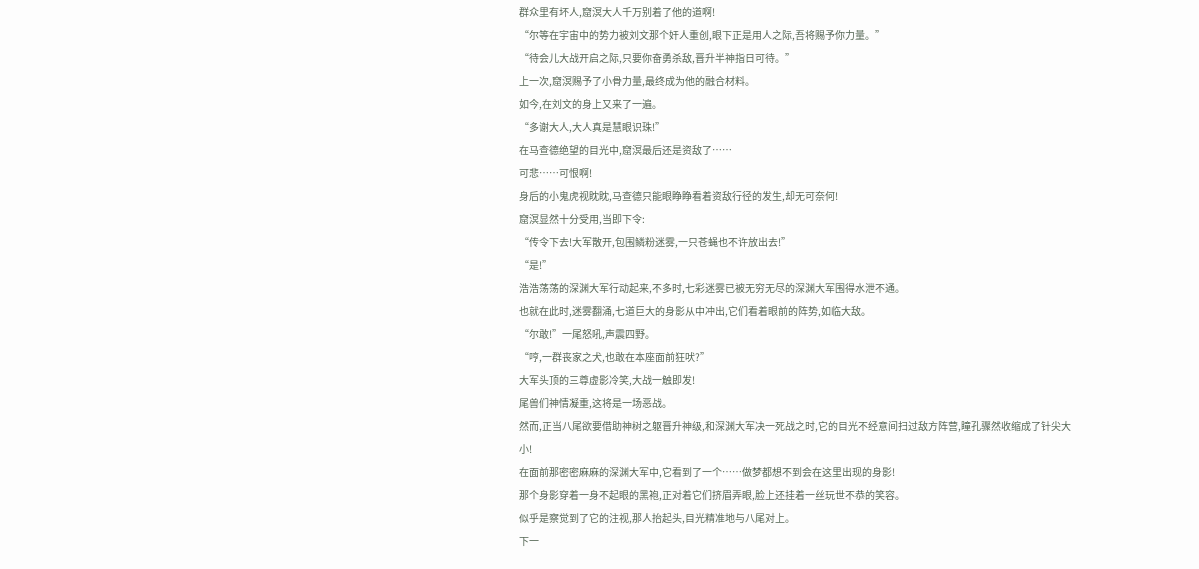群众里有坏人,窟溟大人千万别着了他的道啊!
“尔等在宇宙中的势力被刘文那个奸人重创,眼下正是用人之际,吾将赐予你力量。”
“待会儿大战开启之际,只要你奋勇杀敌,晋升半神指日可待。”
上一次,窟溟赐予了小骨力量,最终成为他的融合材料。
如今,在刘文的身上又来了一遍。
“多谢大人,大人真是慧眼识珠!”
在马查德绝望的目光中,窟溟最后还是资敌了……
可悲……可恨啊!
身后的小鬼虎视眈眈,马查德只能眼睁睁看着资敌行径的发生,却无可奈何!
窟溟显然十分受用,当即下令:
“传令下去!大军散开,包围鳞粉迷雾,一只苍蝇也不许放出去!”
“是!”
浩浩荡荡的深渊大军行动起来,不多时,七彩迷雾已被无穷无尽的深渊大军围得水泄不通。
也就在此时,迷雾翻涌,七道巨大的身影从中冲出,它们看着眼前的阵势,如临大敌。
“尔敢!”一尾怒吼,声震四野。
“哼,一群丧家之犬,也敢在本座面前狂吠?”
大军头顶的三尊虚影冷笑,大战一触即发!
尾兽们神情凝重,这将是一场恶战。
然而,正当八尾欲要借助神树之躯晋升神级,和深渊大军决一死战之时,它的目光不经意间扫过敌方阵营,瞳孔骤然收缩成了针尖大小!
在面前那密密麻麻的深渊大军中,它看到了一个……做梦都想不到会在这里出现的身影!
那个身影穿着一身不起眼的黑袍,正对着它们挤眉弄眼,脸上还挂着一丝玩世不恭的笑容。
似乎是察觉到了它的注视,那人抬起头,目光精准地与八尾对上。
下一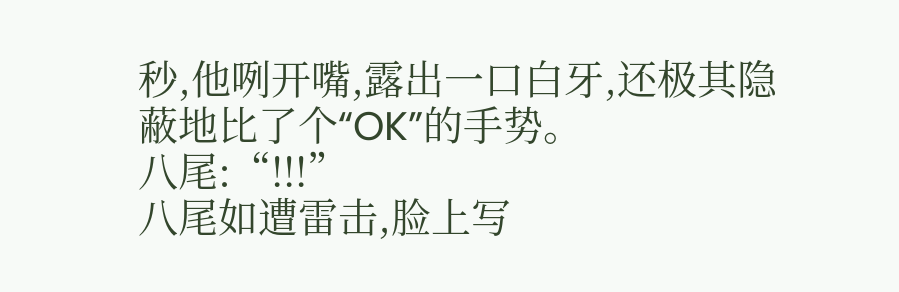秒,他咧开嘴,露出一口白牙,还极其隐蔽地比了个“OK”的手势。
八尾:“!!!”
八尾如遭雷击,脸上写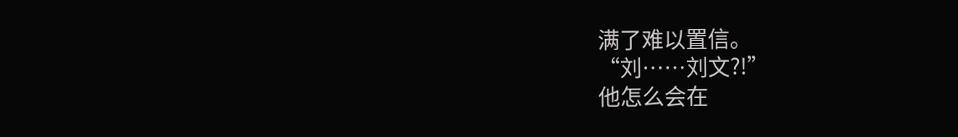满了难以置信。
“刘……刘文?!”
他怎么会在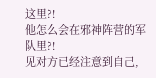这里?!
他怎么会在邪神阵营的军队里?!
见对方已经注意到自己,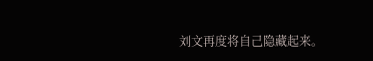刘文再度将自己隐藏起来。